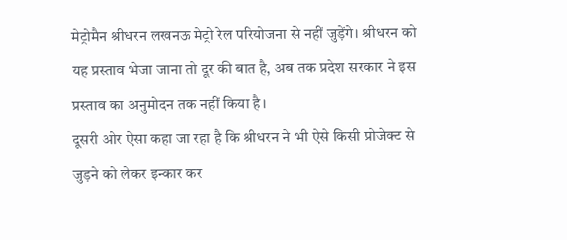मेट्रोमैन श्रीधरन लखनऊ मेट्रो रेल परियोजना से नहीं जुड़ेंगे। श्रीधरन को यह प्रस्ताव भेजा जाना तो दूर की बात है, अब तक प्रदेश सरकार ने इस प्रस्ताव का अनुमोदन तक नहीं किया है।
दूसरी ओर ऐसा कहा जा रहा है कि श्रीधरन ने भी ऐसे किसी प्रोजेक्ट से जुड़ने को लेकर इन्कार कर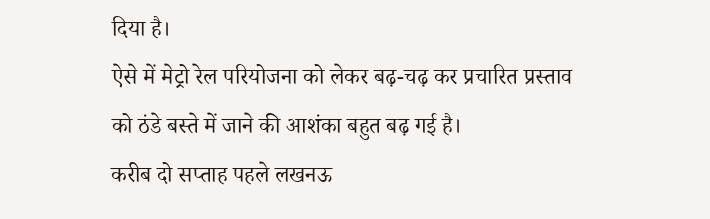दिया है।
ऐसे में मेट्रो रेल परियोजना को लेकर बढ़-चढ़ कर प्रचारित प्रस्ताव को ठंडे बस्ते में जाने की आशंका बहुत बढ़ गई है।
करीब दो सप्ताह पहले लखनऊ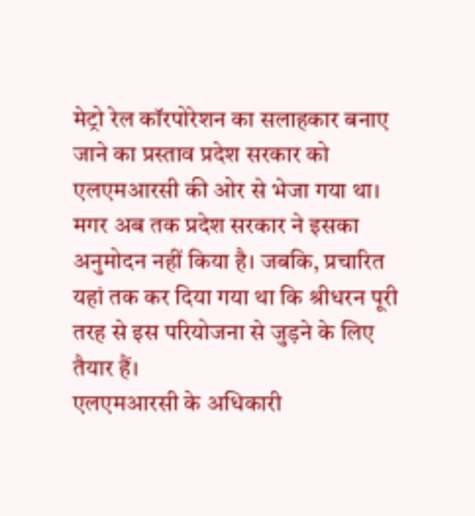मेट्रो रेल कॉरपोरेशन का सलाहकार बनाए जाने का प्रस्ताव प्रदेश सरकार को एलएमआरसी की ओर से भेजा गया था।
मगर अब तक प्रदेश सरकार ने इसका अनुमोदन नहीं किया है। जबकि, प्रचारित यहां तक कर दिया गया था कि श्रीधरन पूरी तरह से इस परियोजना से जुड़ने के लिए तैयार हैं।
एलएमआरसी के अधिकारी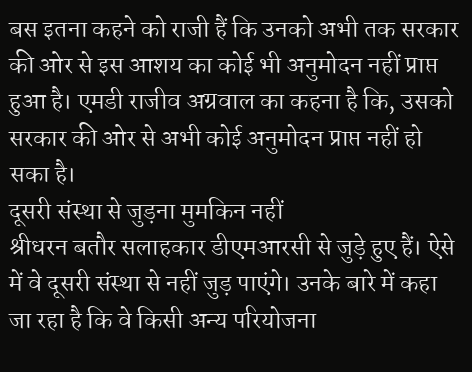बस इतना कहने को राजी हैं कि उनको अभी तक सरकार की ओर से इस आशय का कोई भी अनुमोदन नहीं प्राप्त हुआ है। एमडी राजीव अग्रवाल का कहना है कि, उसको सरकार की ओर से अभी कोई अनुमोदन प्राप्त नहीं हो सका है।
दूसरी संस्था से जुड़ना मुमकिन नहीं
श्रीधरन बतौर सलाहकार डीएमआरसी से जुड़े हुए हैं। ऐसे में वे दूसरी संस्था से नहीं जुड़ पाएंगे। उनके बारे में कहा जा रहा है कि वे किसी अन्य परियोजना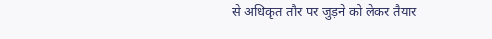से अधिकृत तौर पर जुड़ने को लेकर तैयार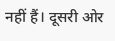नहीं हैं। दूसरी ओर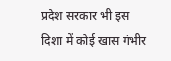प्रदेश सरकार भी इस दिशा में कोई खास गंभीर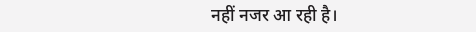नहीं नजर आ रही है।